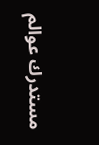مستدرك عوالم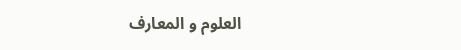العلوم و المعارف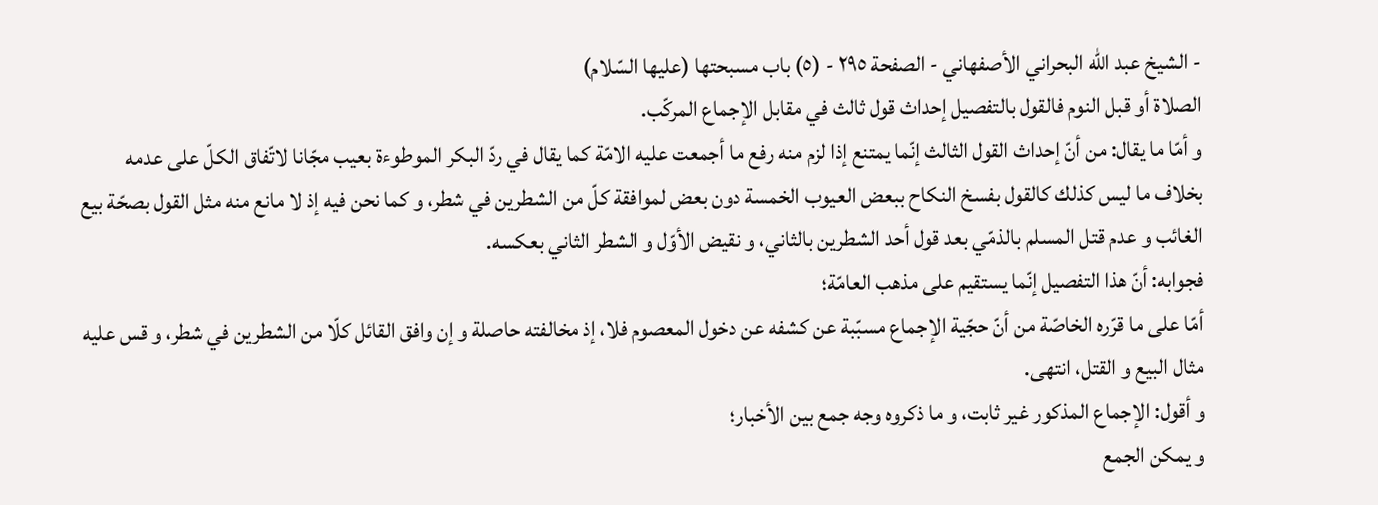- الشيخ عبد الله البحراني الأصفهاني - الصفحة ٢٩٥ - (٥) باب مسبحتها (عليها السّلام)
الصلاة أو قبل النوم فالقول بالتفصيل إحداث قول ثالث في مقابل الإجماع المركّب.
و أمّا ما يقال: من أنّ إحداث القول الثالث إنّما يمتنع إذا لزم منه رفع ما أجمعت عليه الامّة كما يقال في ردّ البكر الموطوءة بعيب مجّانا لاتّفاق الكلّ على عدمه بخلاف ما ليس كذلك كالقول بفسخ النكاح ببعض العيوب الخمسة دون بعض لموافقة كلّ من الشطرين في شطر، و كما نحن فيه إذ لا مانع منه مثل القول بصحّة بيع الغائب و عدم قتل المسلم بالذمّي بعد قول أحد الشطرين بالثاني، و نقيض الأوّل و الشطر الثاني بعكسه.
فجوابه: أنّ هذا التفصيل إنّما يستقيم على مذهب العامّة؛
أمّا على ما قرّره الخاصّة من أنّ حجّية الإجماع مسبّبة عن كشفه عن دخول المعصوم فلا، إذ مخالفته حاصلة و إن وافق القائل كلّا من الشطرين في شطر، و قس عليه مثال البيع و القتل، انتهى.
و أقول: الإجماع المذكور غير ثابت، و ما ذكروه وجه جمع بين الأخبار؛
و يمكن الجمع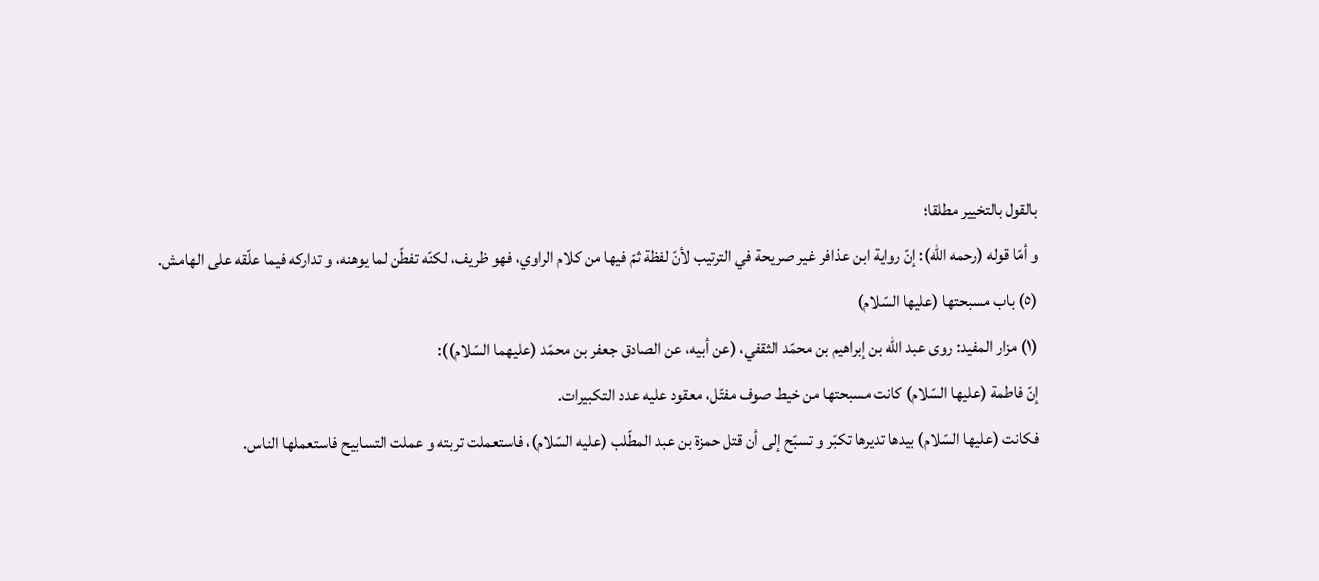بالقول بالتخيير مطلقا؛
و أمّا قوله (رحمه اللّه): إنّ رواية ابن عذافر غير صريحة في الترتيب لأنّ لفظة ثمّ فيها من كلام الراوي، فهو ظريف، لكنّه تفطّن لما يوهنه، و تداركه فيما علّقه على الهامش.
(٥) باب مسبحتها (عليها السّلام)
(١) مزار المفيد: روى عبد اللّه بن إبراهيم بن محمّد الثقفي، (عن أبيه، عن الصادق جعفر بن محمّد (عليهما السّلام)):
إنّ فاطمة (عليها السّلام) كانت مسبحتها من خيط صوف مفتّل، معقود عليه عدد التكبيرات.
فكانت (عليها السّلام) بيدها تديرها تكبّر و تسبّح إلى أن قتل حمزة بن عبد المطّلب (عليه السّلام)، فاستعملت تربته و عملت التسابيح فاستعملها الناس.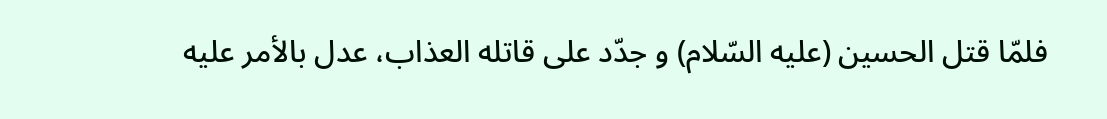فلمّا قتل الحسين (عليه السّلام) و جدّد على قاتله العذاب، عدل بالأمر عليه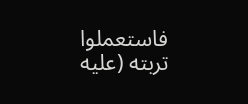فاستعملوا تربته (عليه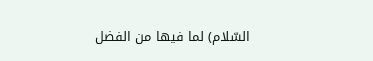السّلام) لما فيها من الفضل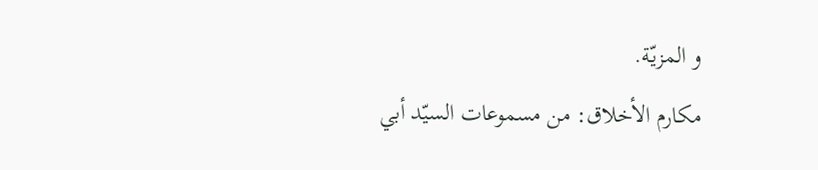و المزيّة.
مكارم الأخلاق: من مسموعات السيّد أبي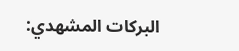البركات المشهدي: